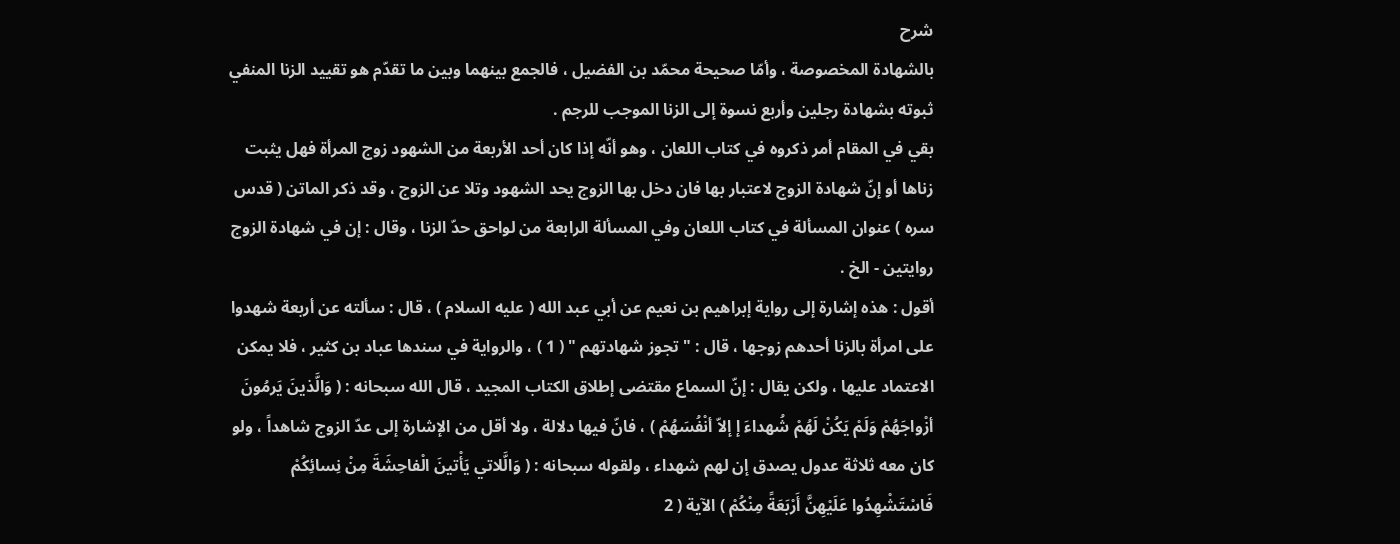شرح
بالشهادة المخصوصة ، وأمّا صحيحة محمّد بن الفضيل ، فالجمع بينهما وبين ما تقدّم هو تقييد الزنا المنفي ثبوته بشهادة رجلين وأربع نسوة إلى الزنا الموجب للرجم .
بقي في المقام أمر ذكروه في كتاب اللعان ، وهو أنّه إذا كان أحد الأربعة من الشهود زوج المرأة فهل يثبت زناها أو إنّ شهادة الزوج لاعتبار بها فان دخل بها الزوج يحد الشهود وتلا عن الزوج ، وقد ذكر الماتن ( قدس سره ) عنوان المسألة في كتاب اللعان وفي المسألة الرابعة من لواحق حدّ الزنا ، وقال : إن في شهادة الزوج روايتين - الخ .
أقول : هذه إشارة إلى رواية إبراهيم بن نعيم عن أبي عبد الله ( عليه السلام ) ، قال : سألته عن أربعة شهدوا على امرأة بالزنا أحدهم زوجها ، قال : " تجوز شهادتهم " ( 1 ) ، والرواية في سندها عباد بن كثير ، فلا يمكن الاعتماد عليها ، ولكن يقال : إنّ السماع مقتضى إطلاق الكتاب المجيد ، قال الله سبحانه : ( وَالَّذينَ يَرمُونَ أزْواجَهُمْ وَلَمْ يَكُنْ لَهُمْ شُهداءَ إ إلاّ أنْفُسَهُمْ ) ، فانّ فيها دلالة ، ولا أقل من الإشارة إلى عدّ الزوج شاهداً ، ولو كان معه ثلاثة عدول يصدق إن لهم شهداء ، ولقوله سبحانه : ( وَالَّلاتي يَأْتينَ الْفاحِشَةَ مِنْ نِسائِكُمْ فَاسْتَشْهِدُوا عَلَيْهِنَّ أَرْبَعَةً مِنْكُمْ ) الآية ( 2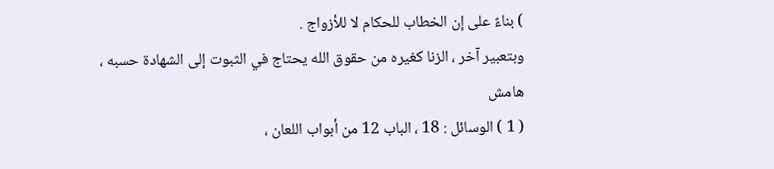) بناءً على إن الخطاب للحكام لا للأزواج .
وبتعبير آخر ، الزنا كغيره من حقوق الله يحتاج في الثبوت إلى الشهادة حسبه ،
هامش
( 1 ) الوسائل : 18 ، الباب 12 من أبواب اللعان ،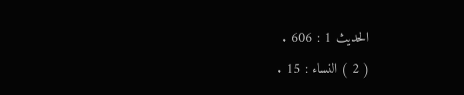الحديث 1 : 606 .
( 2 ) النساء : 15 .